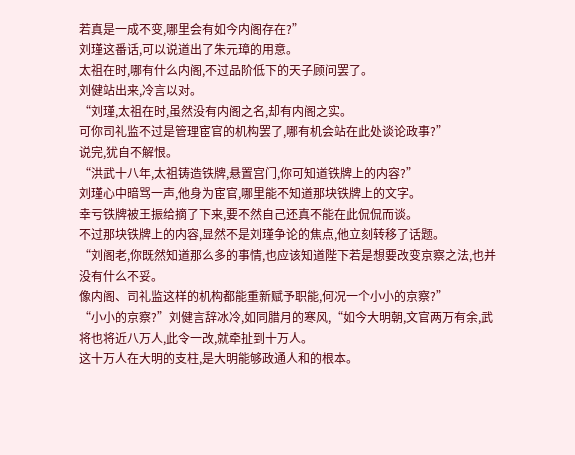若真是一成不变,哪里会有如今内阁存在?”
刘瑾这番话,可以说道出了朱元璋的用意。
太祖在时,哪有什么内阁,不过品阶低下的天子顾问罢了。
刘健站出来,冷言以对。
“刘瑾,太祖在时,虽然没有内阁之名,却有内阁之实。
可你司礼监不过是管理宦官的机构罢了,哪有机会站在此处谈论政事?”
说完,犹自不解恨。
“洪武十八年,太祖铸造铁牌,悬置宫门,你可知道铁牌上的内容?”
刘瑾心中暗骂一声,他身为宦官,哪里能不知道那块铁牌上的文字。
幸亏铁牌被王振给摘了下来,要不然自己还真不能在此侃侃而谈。
不过那块铁牌上的内容,显然不是刘瑾争论的焦点,他立刻转移了话题。
“刘阁老,你既然知道那么多的事情,也应该知道陛下若是想要改变京察之法,也并没有什么不妥。
像内阁、司礼监这样的机构都能重新赋予职能,何况一个小小的京察?”
“小小的京察?”刘健言辞冰冷,如同腊月的寒风,“如今大明朝,文官两万有余,武将也将近八万人,此令一改,就牵扯到十万人。
这十万人在大明的支柱,是大明能够政通人和的根本。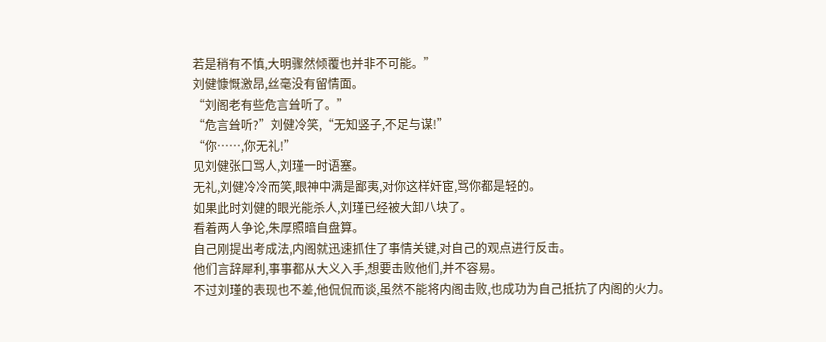若是稍有不慎,大明骤然倾覆也并非不可能。”
刘健慷慨激昂,丝毫没有留情面。
“刘阁老有些危言耸听了。”
“危言耸听?”刘健冷笑,“无知竖子,不足与谋!”
“你……,你无礼!”
见刘健张口骂人,刘瑾一时语塞。
无礼,刘健冷冷而笑,眼神中满是鄙夷,对你这样奸宦,骂你都是轻的。
如果此时刘健的眼光能杀人,刘瑾已经被大卸八块了。
看着两人争论,朱厚照暗自盘算。
自己刚提出考成法,内阁就迅速抓住了事情关键,对自己的观点进行反击。
他们言辞犀利,事事都从大义入手,想要击败他们,并不容易。
不过刘瑾的表现也不差,他侃侃而谈,虽然不能将内阁击败,也成功为自己抵抗了内阁的火力。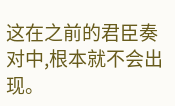这在之前的君臣奏对中,根本就不会出现。